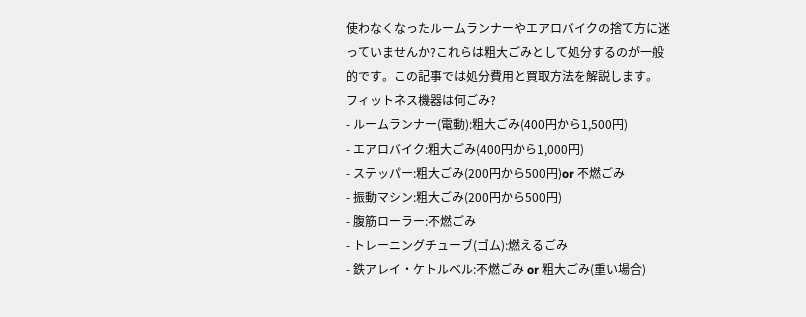使わなくなったルームランナーやエアロバイクの捨て方に迷っていませんか?これらは粗大ごみとして処分するのが一般的です。この記事では処分費用と買取方法を解説します。
フィットネス機器は何ごみ?
- ルームランナー(電動):粗大ごみ(400円から1,500円)
- エアロバイク:粗大ごみ(400円から1,000円)
- ステッパー:粗大ごみ(200円から500円)or 不燃ごみ
- 振動マシン:粗大ごみ(200円から500円)
- 腹筋ローラー:不燃ごみ
- トレーニングチューブ(ゴム):燃えるごみ
- 鉄アレイ・ケトルベル:不燃ごみ or 粗大ごみ(重い場合)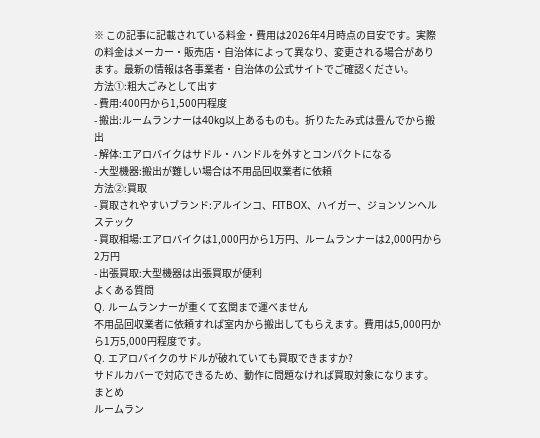※ この記事に記載されている料金・費用は2026年4月時点の目安です。実際の料金はメーカー・販売店・自治体によって異なり、変更される場合があります。最新の情報は各事業者・自治体の公式サイトでご確認ください。
方法①:粗大ごみとして出す
- 費用:400円から1,500円程度
- 搬出:ルームランナーは40kg以上あるものも。折りたたみ式は畳んでから搬出
- 解体:エアロバイクはサドル・ハンドルを外すとコンパクトになる
- 大型機器:搬出が難しい場合は不用品回収業者に依頼
方法②:買取
- 買取されやすいブランド:アルインコ、FITBOX、ハイガー、ジョンソンヘルステック
- 買取相場:エアロバイクは1,000円から1万円、ルームランナーは2,000円から2万円
- 出張買取:大型機器は出張買取が便利
よくある質問
Q. ルームランナーが重くて玄関まで運べません
不用品回収業者に依頼すれば室内から搬出してもらえます。費用は5,000円から1万5,000円程度です。
Q. エアロバイクのサドルが破れていても買取できますか?
サドルカバーで対応できるため、動作に問題なければ買取対象になります。
まとめ
ルームラン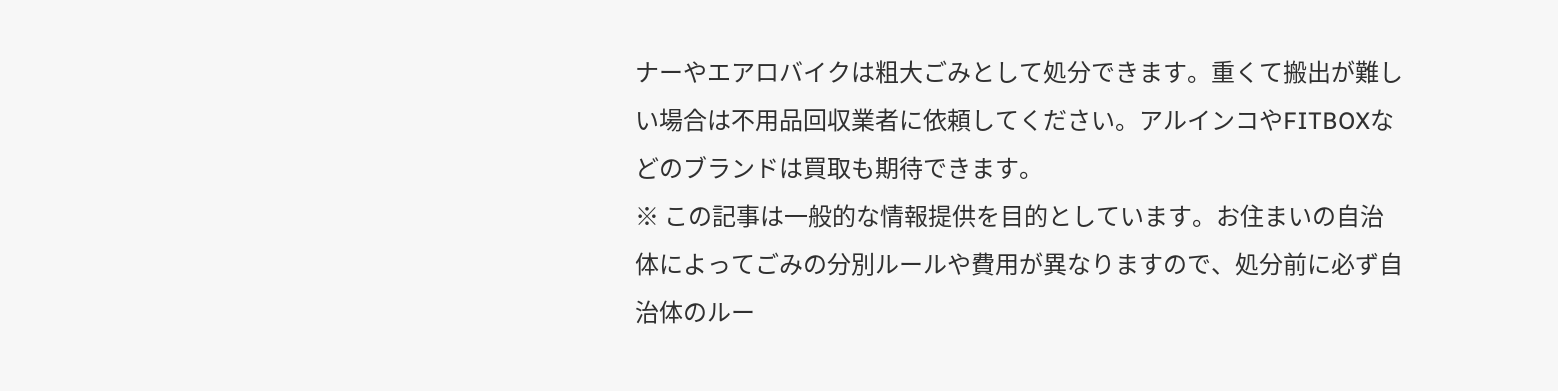ナーやエアロバイクは粗大ごみとして処分できます。重くて搬出が難しい場合は不用品回収業者に依頼してください。アルインコやFITBOXなどのブランドは買取も期待できます。
※ この記事は一般的な情報提供を目的としています。お住まいの自治体によってごみの分別ルールや費用が異なりますので、処分前に必ず自治体のルー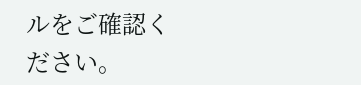ルをご確認ください。